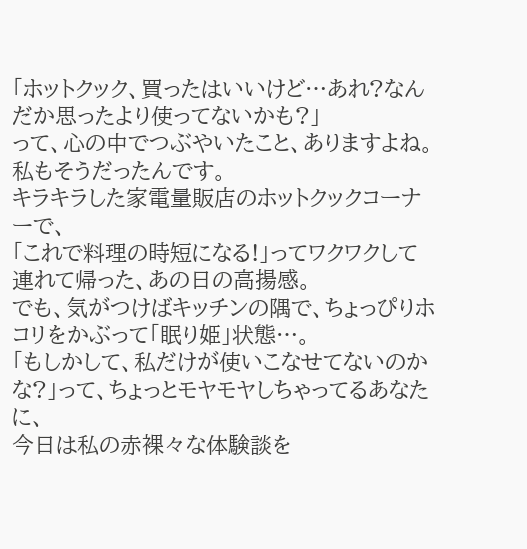「ホットクック、買ったはいいけど…あれ?なんだか思ったより使ってないかも?」
って、心の中でつぶやいたこと、ありますよね。
私もそうだったんです。
キラキラした家電量販店のホットクックコーナーで、
「これで料理の時短になる!」ってワクワクして連れて帰った、あの日の高揚感。
でも、気がつけばキッチンの隅で、ちょっぴりホコリをかぶって「眠り姫」状態…。
「もしかして、私だけが使いこなせてないのかな?」って、ちょっとモヤモヤしちゃってるあなたに、
今日は私の赤裸々な体験談を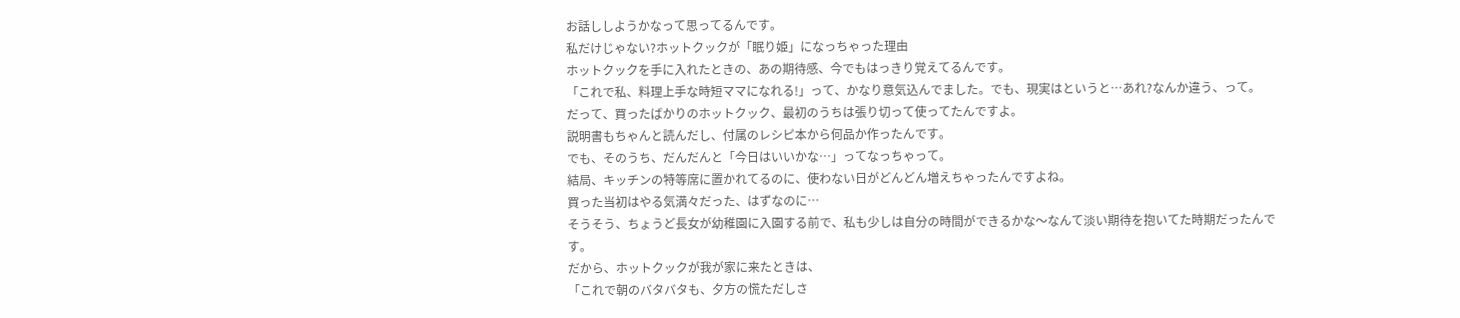お話ししようかなって思ってるんです。
私だけじゃない?ホットクックが「眠り姫」になっちゃった理由
ホットクックを手に入れたときの、あの期待感、今でもはっきり覚えてるんです。
「これで私、料理上手な時短ママになれる!」って、かなり意気込んでました。でも、現実はというと…あれ?なんか違う、って。
だって、買ったばかりのホットクック、最初のうちは張り切って使ってたんですよ。
説明書もちゃんと読んだし、付属のレシピ本から何品か作ったんです。
でも、そのうち、だんだんと「今日はいいかな…」ってなっちゃって。
結局、キッチンの特等席に置かれてるのに、使わない日がどんどん増えちゃったんですよね。
買った当初はやる気満々だった、はずなのに…
そうそう、ちょうど長女が幼稚園に入園する前で、私も少しは自分の時間ができるかな〜なんて淡い期待を抱いてた時期だったんです。
だから、ホットクックが我が家に来たときは、
「これで朝のバタバタも、夕方の慌ただしさ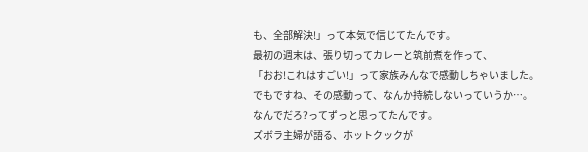も、全部解決!」って本気で信じてたんです。
最初の週末は、張り切ってカレーと筑前煮を作って、
「おお!これはすごい!」って家族みんなで感動しちゃいました。
でもですね、その感動って、なんか持続しないっていうか…。
なんでだろ?ってずっと思ってたんです。
ズボラ主婦が語る、ホットクックが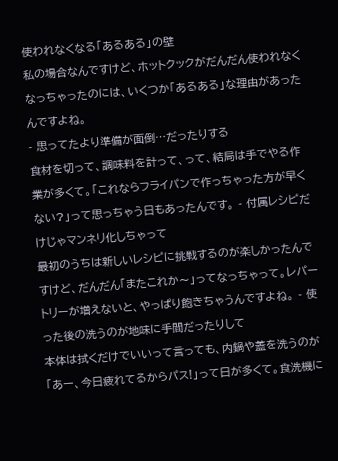使われなくなる「あるある」の壁
私の場合なんですけど、ホットクックがだんだん使われなくなっちゃったのには、いくつか「あるある」な理由があったんですよね。
- 思ってたより準備が面倒…だったりする
食材を切って、調味料を計って、って、結局は手でやる作業が多くて。「これならフライパンで作っちゃった方が早くない?」って思っちゃう日もあったんです。 - 付属レシピだけじゃマンネリ化しちゃって
最初のうちは新しいレシピに挑戦するのが楽しかったんですけど、だんだん「またこれか〜」ってなっちゃって。レパートリーが増えないと、やっぱり飽きちゃうんですよね。 - 使った後の洗うのが地味に手間だったりして
本体は拭くだけでいいって言っても、内鍋や蓋を洗うのが「あー、今日疲れてるからパス!」って日が多くて。食洗機に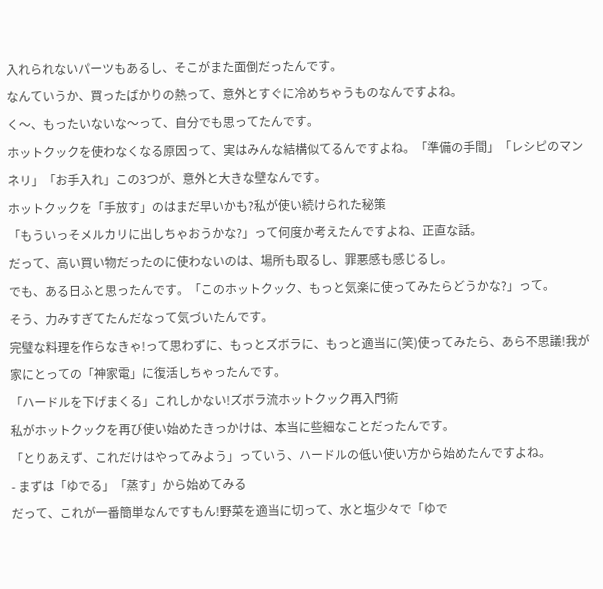入れられないパーツもあるし、そこがまた面倒だったんです。
なんていうか、買ったばかりの熱って、意外とすぐに冷めちゃうものなんですよね。
く〜、もったいないな〜って、自分でも思ってたんです。
ホットクックを使わなくなる原因って、実はみんな結構似てるんですよね。「準備の手間」「レシピのマンネリ」「お手入れ」この3つが、意外と大きな壁なんです。
ホットクックを「手放す」のはまだ早いかも?私が使い続けられた秘策
「もういっそメルカリに出しちゃおうかな?」って何度か考えたんですよね、正直な話。
だって、高い買い物だったのに使わないのは、場所も取るし、罪悪感も感じるし。
でも、ある日ふと思ったんです。「このホットクック、もっと気楽に使ってみたらどうかな?」って。
そう、力みすぎてたんだなって気づいたんです。
完璧な料理を作らなきゃ!って思わずに、もっとズボラに、もっと適当に(笑)使ってみたら、あら不思議!我が家にとっての「神家電」に復活しちゃったんです。
「ハードルを下げまくる」これしかない!ズボラ流ホットクック再入門術
私がホットクックを再び使い始めたきっかけは、本当に些細なことだったんです。
「とりあえず、これだけはやってみよう」っていう、ハードルの低い使い方から始めたんですよね。
- まずは「ゆでる」「蒸す」から始めてみる
だって、これが一番簡単なんですもん!野菜を適当に切って、水と塩少々で「ゆで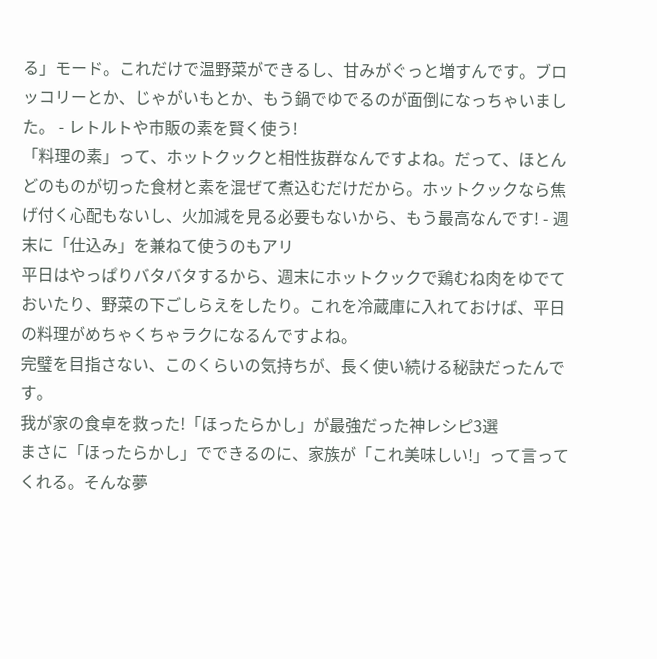る」モード。これだけで温野菜ができるし、甘みがぐっと増すんです。ブロッコリーとか、じゃがいもとか、もう鍋でゆでるのが面倒になっちゃいました。 - レトルトや市販の素を賢く使う!
「料理の素」って、ホットクックと相性抜群なんですよね。だって、ほとんどのものが切った食材と素を混ぜて煮込むだけだから。ホットクックなら焦げ付く心配もないし、火加減を見る必要もないから、もう最高なんです! - 週末に「仕込み」を兼ねて使うのもアリ
平日はやっぱりバタバタするから、週末にホットクックで鶏むね肉をゆでておいたり、野菜の下ごしらえをしたり。これを冷蔵庫に入れておけば、平日の料理がめちゃくちゃラクになるんですよね。
完璧を目指さない、このくらいの気持ちが、長く使い続ける秘訣だったんです。
我が家の食卓を救った!「ほったらかし」が最強だった神レシピ3選
まさに「ほったらかし」でできるのに、家族が「これ美味しい!」って言ってくれる。そんな夢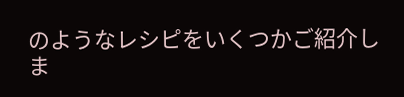のようなレシピをいくつかご紹介しま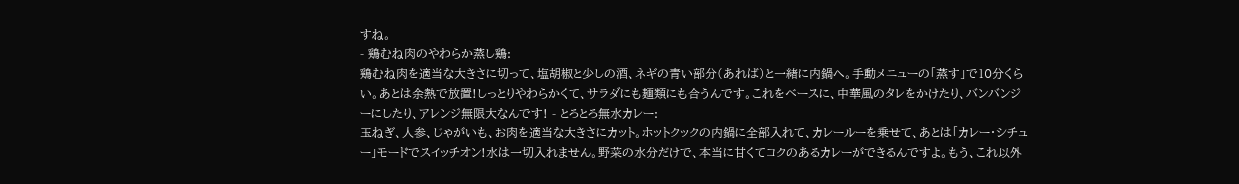すね。
- 鶏むね肉のやわらか蒸し鶏:
鶏むね肉を適当な大きさに切って、塩胡椒と少しの酒、ネギの青い部分(あれば)と一緒に内鍋へ。手動メニューの「蒸す」で10分くらい。あとは余熱で放置!しっとりやわらかくて、サラダにも麺類にも合うんです。これをベースに、中華風のタレをかけたり、バンバンジーにしたり、アレンジ無限大なんです! - とろとろ無水カレー:
玉ねぎ、人参、じゃがいも、お肉を適当な大きさにカット。ホットクックの内鍋に全部入れて、カレールーを乗せて、あとは「カレー・シチュー」モードでスイッチオン!水は一切入れません。野菜の水分だけで、本当に甘くてコクのあるカレーができるんですよ。もう、これ以外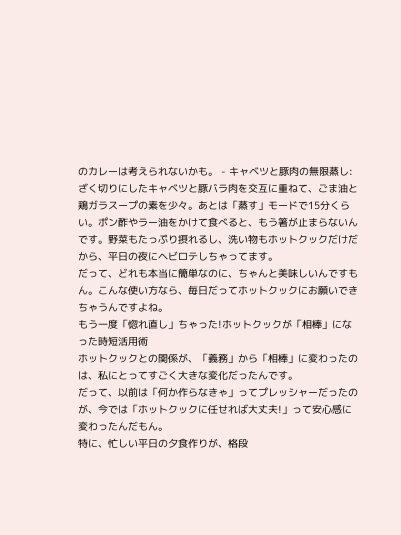のカレーは考えられないかも。 - キャベツと豚肉の無限蒸し:
ざく切りにしたキャベツと豚バラ肉を交互に重ねて、ごま油と鶏ガラスープの素を少々。あとは「蒸す」モードで15分くらい。ポン酢やラー油をかけて食べると、もう箸が止まらないんです。野菜もたっぷり摂れるし、洗い物もホットクックだけだから、平日の夜にヘビロテしちゃってます。
だって、どれも本当に簡単なのに、ちゃんと美味しいんですもん。こんな使い方なら、毎日だってホットクックにお願いできちゃうんですよね。
もう一度「惚れ直し」ちゃった!ホットクックが「相棒」になった時短活用術
ホットクックとの関係が、「義務」から「相棒」に変わったのは、私にとってすごく大きな変化だったんです。
だって、以前は「何か作らなきゃ」ってプレッシャーだったのが、今では「ホットクックに任せれば大丈夫!」って安心感に変わったんだもん。
特に、忙しい平日の夕食作りが、格段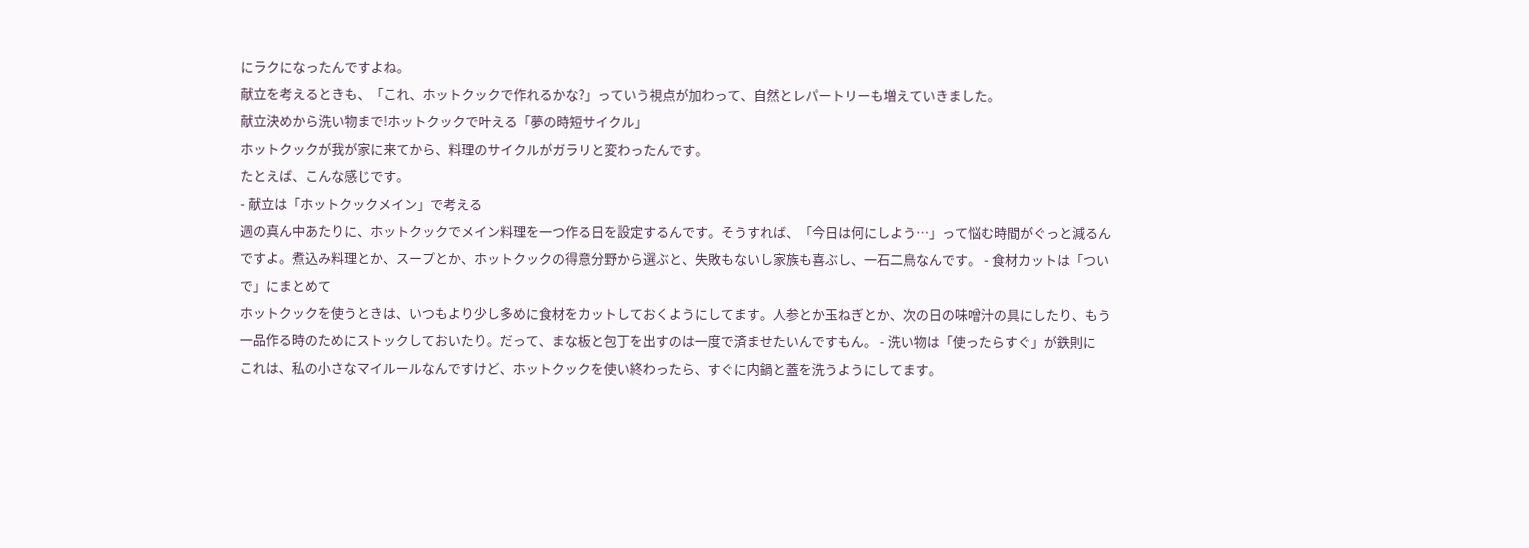にラクになったんですよね。
献立を考えるときも、「これ、ホットクックで作れるかな?」っていう視点が加わって、自然とレパートリーも増えていきました。
献立決めから洗い物まで!ホットクックで叶える「夢の時短サイクル」
ホットクックが我が家に来てから、料理のサイクルがガラリと変わったんです。
たとえば、こんな感じです。
- 献立は「ホットクックメイン」で考える
週の真ん中あたりに、ホットクックでメイン料理を一つ作る日を設定するんです。そうすれば、「今日は何にしよう…」って悩む時間がぐっと減るんですよ。煮込み料理とか、スープとか、ホットクックの得意分野から選ぶと、失敗もないし家族も喜ぶし、一石二鳥なんです。 - 食材カットは「ついで」にまとめて
ホットクックを使うときは、いつもより少し多めに食材をカットしておくようにしてます。人参とか玉ねぎとか、次の日の味噌汁の具にしたり、もう一品作る時のためにストックしておいたり。だって、まな板と包丁を出すのは一度で済ませたいんですもん。 - 洗い物は「使ったらすぐ」が鉄則に
これは、私の小さなマイルールなんですけど、ホットクックを使い終わったら、すぐに内鍋と蓋を洗うようにしてます。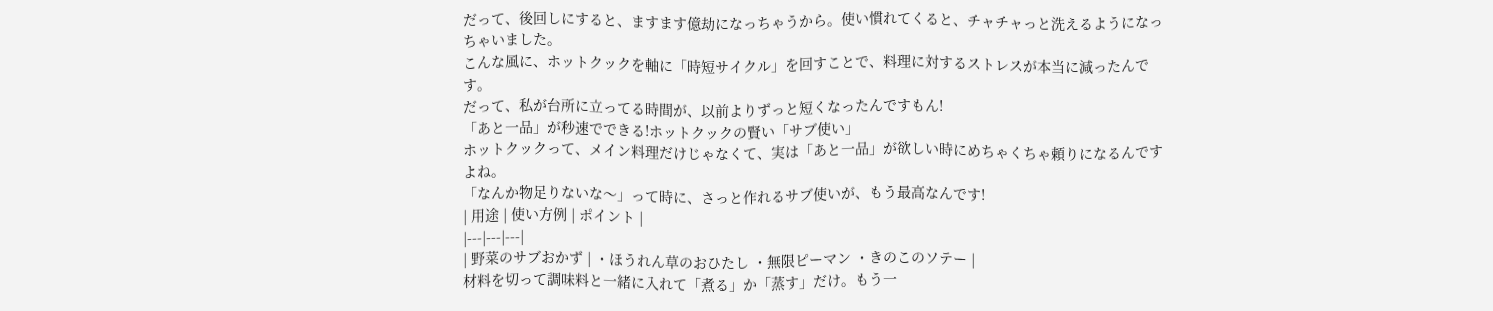だって、後回しにすると、ますます億劫になっちゃうから。使い慣れてくると、チャチャっと洗えるようになっちゃいました。
こんな風に、ホットクックを軸に「時短サイクル」を回すことで、料理に対するストレスが本当に減ったんです。
だって、私が台所に立ってる時間が、以前よりずっと短くなったんですもん!
「あと一品」が秒速でできる!ホットクックの賢い「サブ使い」
ホットクックって、メイン料理だけじゃなくて、実は「あと一品」が欲しい時にめちゃくちゃ頼りになるんですよね。
「なんか物足りないな〜」って時に、さっと作れるサブ使いが、もう最高なんです!
| 用途 | 使い方例 | ポイント |
|---|---|---|
| 野菜のサブおかず | ・ほうれん草のおひたし ・無限ピーマン ・きのこのソテー |
材料を切って調味料と一緒に入れて「煮る」か「蒸す」だけ。もう一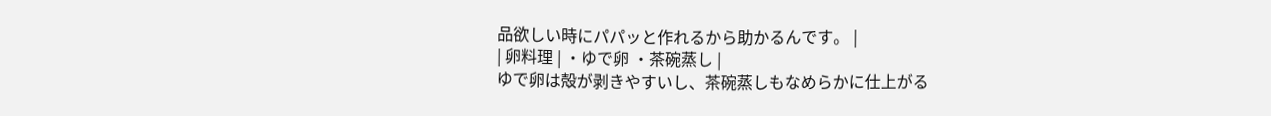品欲しい時にパパッと作れるから助かるんです。 |
| 卵料理 | ・ゆで卵 ・茶碗蒸し |
ゆで卵は殻が剥きやすいし、茶碗蒸しもなめらかに仕上がる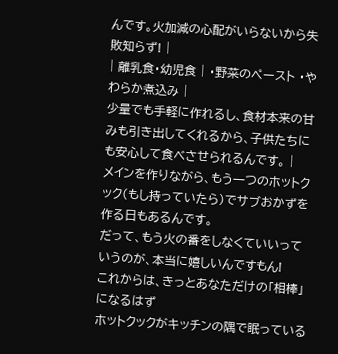んです。火加減の心配がいらないから失敗知らず! |
| 離乳食・幼児食 | ・野菜のペースト ・やわらか煮込み |
少量でも手軽に作れるし、食材本来の甘みも引き出してくれるから、子供たちにも安心して食べさせられるんです。 |
メインを作りながら、もう一つのホットクック(もし持っていたら)でサブおかずを作る日もあるんです。
だって、もう火の番をしなくていいっていうのが、本当に嬉しいんですもん!
これからは、きっとあなただけの「相棒」になるはず
ホットクックがキッチンの隅で眠っている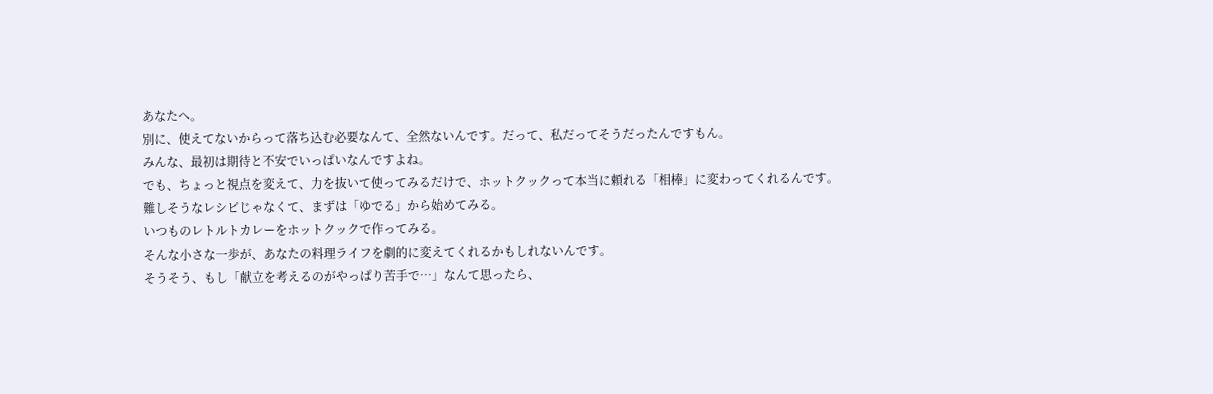あなたへ。
別に、使えてないからって落ち込む必要なんて、全然ないんです。だって、私だってそうだったんですもん。
みんな、最初は期待と不安でいっぱいなんですよね。
でも、ちょっと視点を変えて、力を抜いて使ってみるだけで、ホットクックって本当に頼れる「相棒」に変わってくれるんです。
難しそうなレシピじゃなくて、まずは「ゆでる」から始めてみる。
いつものレトルトカレーをホットクックで作ってみる。
そんな小さな一歩が、あなたの料理ライフを劇的に変えてくれるかもしれないんです。
そうそう、もし「献立を考えるのがやっぱり苦手で…」なんて思ったら、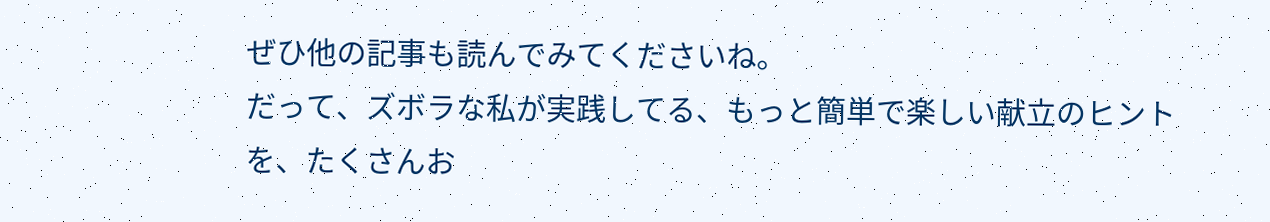ぜひ他の記事も読んでみてくださいね。
だって、ズボラな私が実践してる、もっと簡単で楽しい献立のヒントを、たくさんお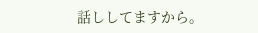話ししてますから。